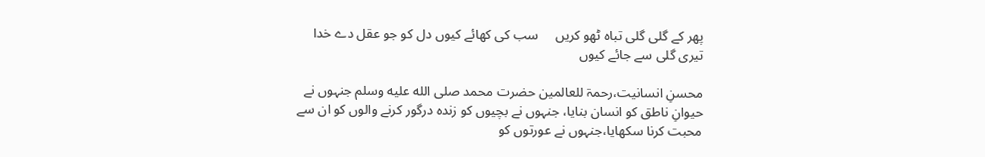پھر کے گلی گلی تباہ ٹھو کریں     سب کی کھائے کیوں دل کو جو عقل دے خدا تیری گلی سے جائے کیوں

محسنِ انسانیت،رحمۃ للعالمین حضرت محمد صلى الله عليه وسلم جنہوں نے حیوانِ ناطق کو انسان بنایا، جنہوں نے بچیوں کو زندہ درگور کرنے والوں کو ان سے محبت کرنا سکھایا،جنہوں نے عورتوں کو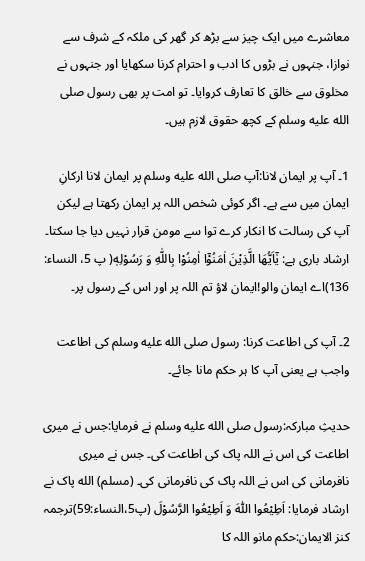معاشرے میں ایک چیز سے بڑھ کر گھر کی ملکہ کے شرف سے نوازا، جنہوں نے بڑوں کا ادب و احترام کرنا سکھایا اور جنہوں نے مخلوق سے خالق کا تعارف کروایا۔ تو امت پر بھی رسول صلى الله عليه وسلم کے کچھ حقوق لازم ہیں۔

1۔ آپ پر ایمان لانا:آپ صلى الله عليه وسلم پر ایمان لانا ارکانِ ایمان میں سے ہے۔ اگر کوئی شخص اللہ پر ایمان رکھتا ہے لیکن آپ کی رسالت کا انکار کرے توا سے مومن قرار نہیں دیا جا سکتا۔ ارشاد باری ہے: یٰۤاَیُّهَا الَّذِیْنَ اٰمَنُوْۤا اٰمِنُوْا بِاللّٰهِ وَ رَسُوْلِهٖ( پ 5، النساء: 136)اے ایمان والو!ایمان لاؤ تم اللہ پر اور اس کے رسول پر۔

2۔ آپ کی اطاعت کرنا: رسول صلى الله عليه وسلم کی اطاعت واجب ہے یعنی آپ کا ہر حکم مانا جائے۔

حدیثِ مبارکہ:رسول صلى الله عليه وسلم نے فرمایا:جس نے میری اطاعت کی اس نے اللہ پاک کی اطاعت کی۔ جس نے میری نافرمانی کی اس نے اللہ پاک کی نافرمانی کی۔ (مسلم) الله پاک نے ارشاد فرمایا: اَطِیْعُوا اللّٰهَ وَ اَطِیْعُوا الرَّسُوْلَ (پ5،النساء:59)ترجمہ کنز الایمان:حکم مانو اللہ کا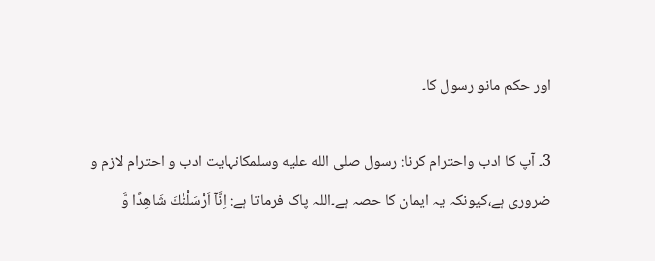اور حکم مانو رسول کا۔

3۔ آپ کا ادب واحترام کرنا: رسول صلى الله عليه وسلمکانہایت ادب و احترام لازم و ضروری ہے،کیونکہ یہ ایمان کا حصہ ہے۔اللہ پاک فرماتا ہے: اِنَّاۤ اَرْسَلْنٰكَ شَاهِدًا وَّ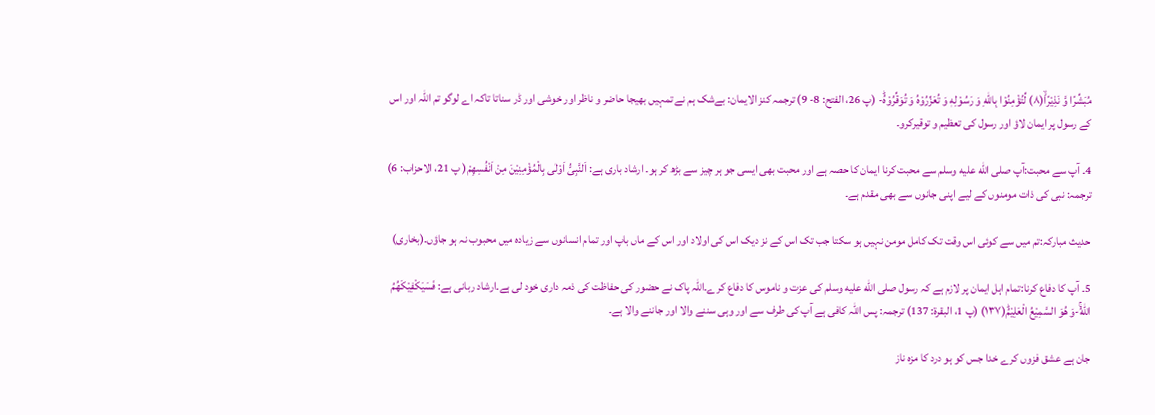مُبَشِّرًا وَّ نَذِیْرًاۙ(۸) لِّتُؤْمِنُوْا بِاللّٰهِ وَ رَسُوْلِهٖ وَ تُعَزِّرُوْهُ وَ تُوَقِّرُوْهُؕ- (پ 26، الفتح: 8- 9) ترجمہ کنز الایمان: بےشک ہم نے تمہیں بھیجا حاضر و ناظر اور خوشی اور ڈر سناتا تاکہ اے لوگو تم اللہ اور اس کے رسول پر ایمان لاؤ اور رسول کی تعظیم و توقیرکرو۔

4۔ آپ سے محبت:آپ صلى الله عليه وسلم سے محبت کرنا ایمان کا حصہ ہے اور محبت بھی ایسی جو ہر چیز سے بڑھ کر ہو۔ ارشاد باری ہے: اَلنَّبِیُّ اَوْلٰى بِالْمُؤْمِنِیْنَ مِنْ اَنْفُسِهِمْ( پ 21، الاحزاب: 6) ترجمہ: نبی کی ذات مومنوں کے لیے اپنی جانوں سے بھی مقدم ہے۔

حدیث مبارکہ:تم میں سے کوئی اس وقت تک کامل مومن نہیں ہو سکتا جب تک اس کے نز دیک اس کی اولاد اور اس کے ماں باپ اور تمام انسانوں سے زیادہ میں محبوب نہ ہو جاؤں۔(بخاری)

5۔ آپ کا دفاع کرنا:تمام اہل ایمان پر لازم ہے کہ رسول صلى الله عليه وسلم کی عزت و ناموس کا دفاع کرے۔اللہ پاک نے حضور کی حفاظت کی ذمہ داری خود لی ہے۔ارشاد ربانی ہے: فَسَیَكْفِیْكَهُمُ اللّٰهُۚ-وَ هُوَ السَّمِیْعُ الْعَلِیْمُؕ(۱۳۷) (پ 1، البقرۃ: 137) ترجمہ: پس اللہ کافی ہے آپ کی طرف سے اور وہی سننے والا اور جاننے والا ہے۔

جان ہے عشق فزوں کرے خدا جس کو ہو درد کا مزہ ناز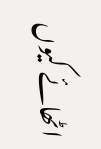اٹھائے کیوں